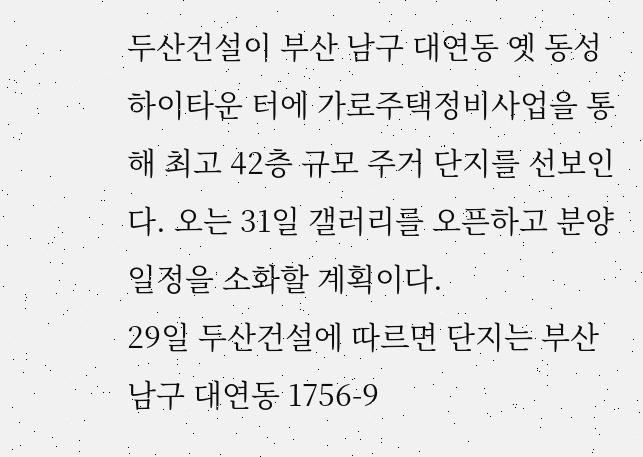두산건설이 부산 남구 대연동 옛 동성하이타운 터에 가로주택정비사업을 통해 최고 42층 규모 주거 단지를 선보인다. 오는 31일 갤러리를 오픈하고 분양 일정을 소화할 계획이다.
29일 두산건설에 따르면 단지는 부산 남구 대연동 1756-9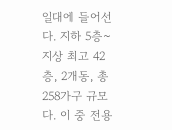일대에 들어선다. 지하 5층~지상 최고 42층, 2개동, 총 258가구 규모다. 이 중 전용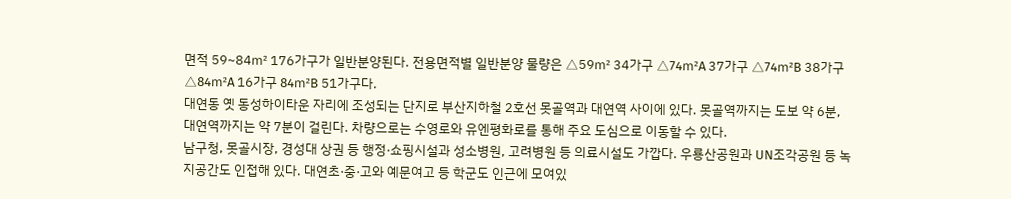면적 59~84㎡ 176가구가 일반분양된다. 전용면적별 일반분양 물량은 △59㎡ 34가구 △74㎡A 37가구 △74㎡B 38가구 △84㎡A 16가구 84㎡B 51가구다.
대연동 옛 동성하이타운 자리에 조성되는 단지로 부산지하철 2호선 못골역과 대연역 사이에 있다. 못골역까지는 도보 약 6분, 대연역까지는 약 7분이 걸린다. 차량으로는 수영로와 유엔평화로를 통해 주요 도심으로 이동할 수 있다.
남구청, 못골시장, 경성대 상권 등 행정·쇼핑시설과 성소병원, 고려병원 등 의료시설도 가깝다. 우룡산공원과 UN조각공원 등 녹지공간도 인접해 있다. 대연초·중·고와 예문여고 등 학군도 인근에 모여있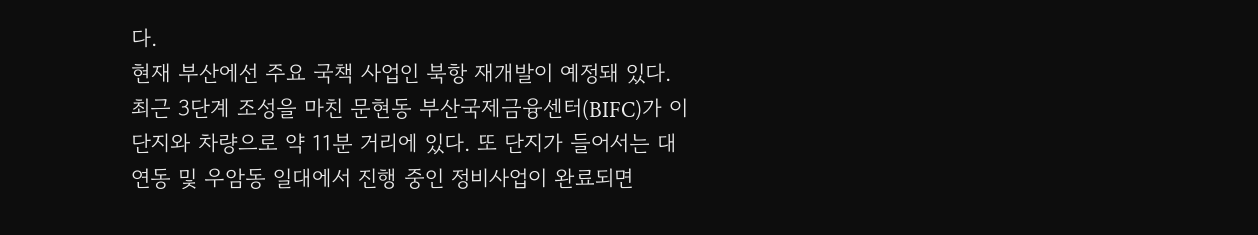다.
현재 부산에선 주요 국책 사업인 북항 재개발이 예정돼 있다. 최근 3단계 조성을 마친 문현동 부산국제금융센터(BIFC)가 이 단지와 차량으로 약 11분 거리에 있다. 또 단지가 들어서는 대연동 및 우암동 일대에서 진행 중인 정비사업이 완료되면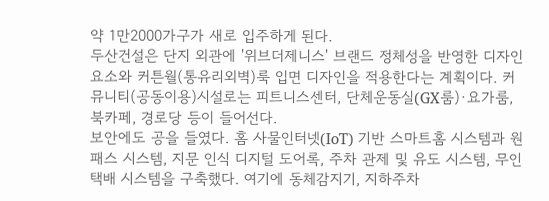약 1만2000가구가 새로 입주하게 된다.
두산건설은 단지 외관에 '위브더제니스' 브랜드 정체성을 반영한 디자인 요소와 커튼월(통유리외벽)룩 입면 디자인을 적용한다는 계획이다. 커뮤니티(공동이용)시설로는 피트니스센터, 단체운동실(GX룸)·요가룸, 북카페, 경로당 등이 들어선다.
보안에도 공을 들였다. 홈 사물인터넷(IoT) 기반 스마트홈 시스템과 원패스 시스템, 지문 인식 디지털 도어록, 주차 관제 및 유도 시스템, 무인 택배 시스템을 구축했다. 여기에 동체감지기, 지하주차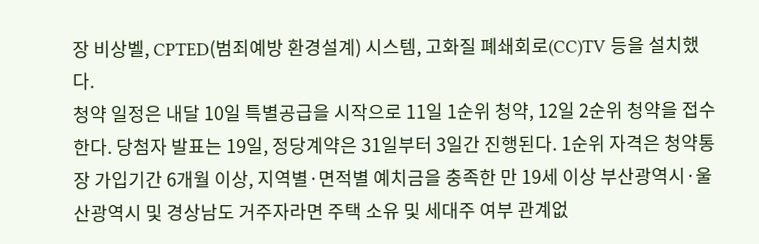장 비상벨, CPTED(범죄예방 환경설계) 시스템, 고화질 폐쇄회로(CC)TV 등을 설치했다.
청약 일정은 내달 10일 특별공급을 시작으로 11일 1순위 청약, 12일 2순위 청약을 접수한다. 당첨자 발표는 19일, 정당계약은 31일부터 3일간 진행된다. 1순위 자격은 청약통장 가입기간 6개월 이상, 지역별·면적별 예치금을 충족한 만 19세 이상 부산광역시·울산광역시 및 경상남도 거주자라면 주택 소유 및 세대주 여부 관계없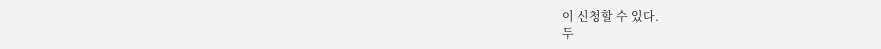이 신청할 수 있다.
두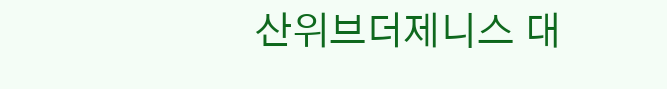산위브더제니스 대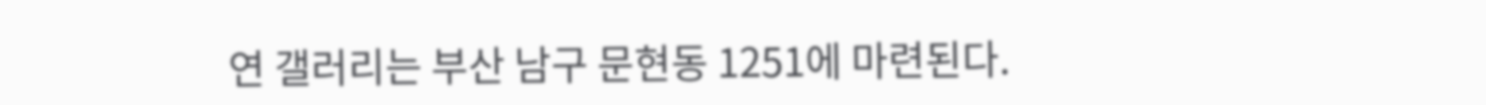연 갤러리는 부산 남구 문현동 1251에 마련된다.